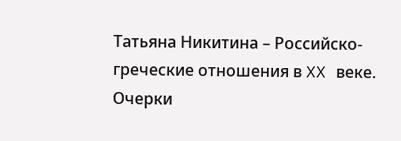Татьяна Никитина – Российско-греческие отношения в XX веке. Очерки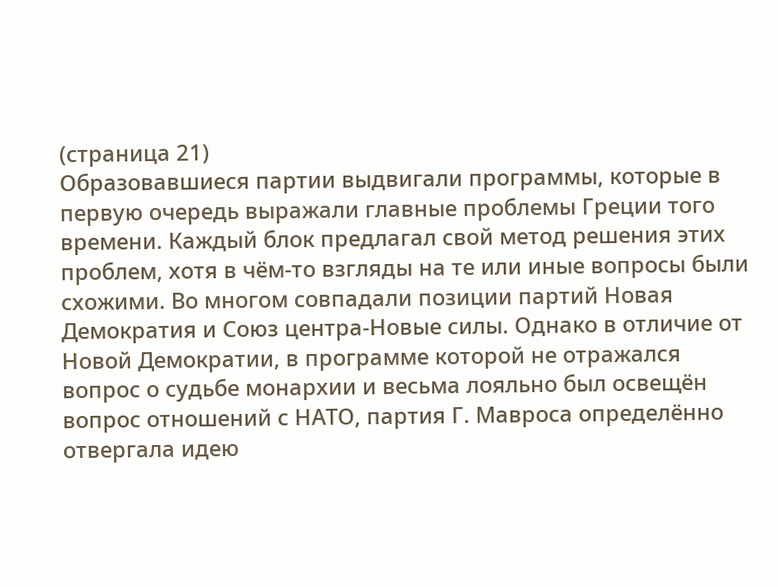(страница 21)
Образовавшиеся партии выдвигали программы, которые в первую очередь выражали главные проблемы Греции того времени. Каждый блок предлагал свой метод решения этих проблем, хотя в чём-то взгляды на те или иные вопросы были схожими. Во многом совпадали позиции партий Новая Демократия и Союз центра-Новые силы. Однако в отличие от Новой Демократии, в программе которой не отражался вопрос о судьбе монархии и весьма лояльно был освещён вопрос отношений с НАТО, партия Г. Мавроса определённо отвергала идею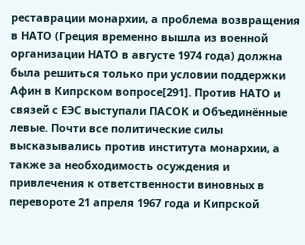реставрации монархии, а проблема возвращения в НАТО (Греция временно вышла из военной организации НАТО в августе 1974 года) должна была решиться только при условии поддержки Афин в Кипрском вопросе[291]. Против НАТО и связей с ЕЭС выступали ПАСОК и Объединённые левые. Почти все политические силы высказывались против института монархии, а также за необходимость осуждения и привлечения к ответственности виновных в перевороте 21 апреля 1967 года и Кипрской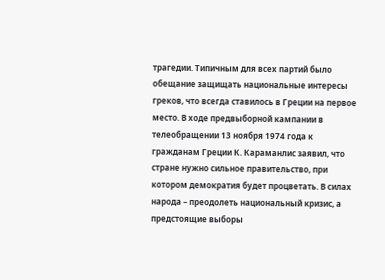трагедии. Типичным для всех партий было обещание защищать национальные интересы греков, что всегда ставилось в Греции на первое место. В ходе предвыборной кампании в телеобращении 13 ноября 1974 года к гражданам Греции К. Караманлис заявил, что стране нужно сильное правительство, при котором демократия будет процветать. В силах народа – преодолеть национальный кризис, а предстоящие выборы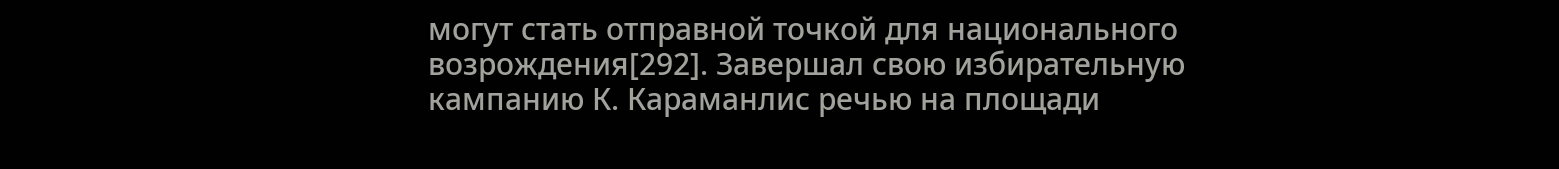могут стать отправной точкой для национального возрождения[292]. Завершал свою избирательную кампанию К. Караманлис речью на площади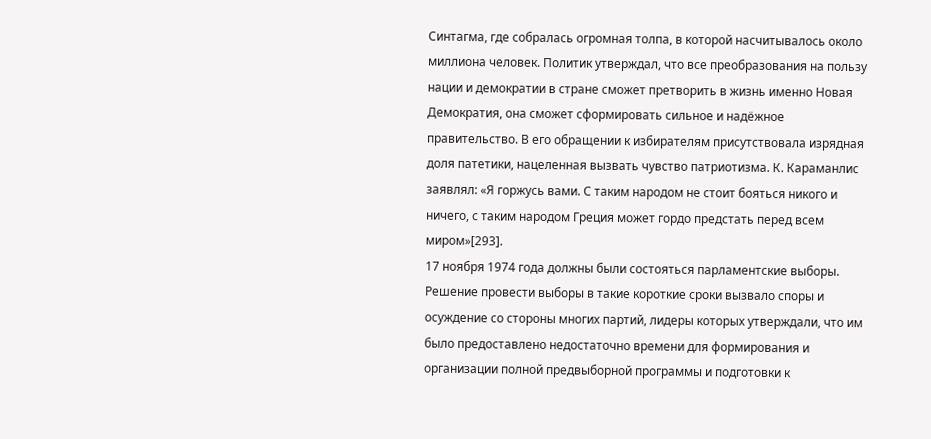Синтагма, где собралась огромная толпа, в которой насчитывалось около миллиона человек. Политик утверждал, что все преобразования на пользу нации и демократии в стране сможет претворить в жизнь именно Новая Демократия, она сможет сформировать сильное и надёжное правительство. В его обращении к избирателям присутствовала изрядная доля патетики, нацеленная вызвать чувство патриотизма. К. Караманлис заявлял: «Я горжусь вами. С таким народом не стоит бояться никого и ничего, с таким народом Греция может гордо предстать перед всем миром»[293].
17 ноября 1974 года должны были состояться парламентские выборы. Решение провести выборы в такие короткие сроки вызвало споры и осуждение со стороны многих партий, лидеры которых утверждали, что им было предоставлено недостаточно времени для формирования и организации полной предвыборной программы и подготовки к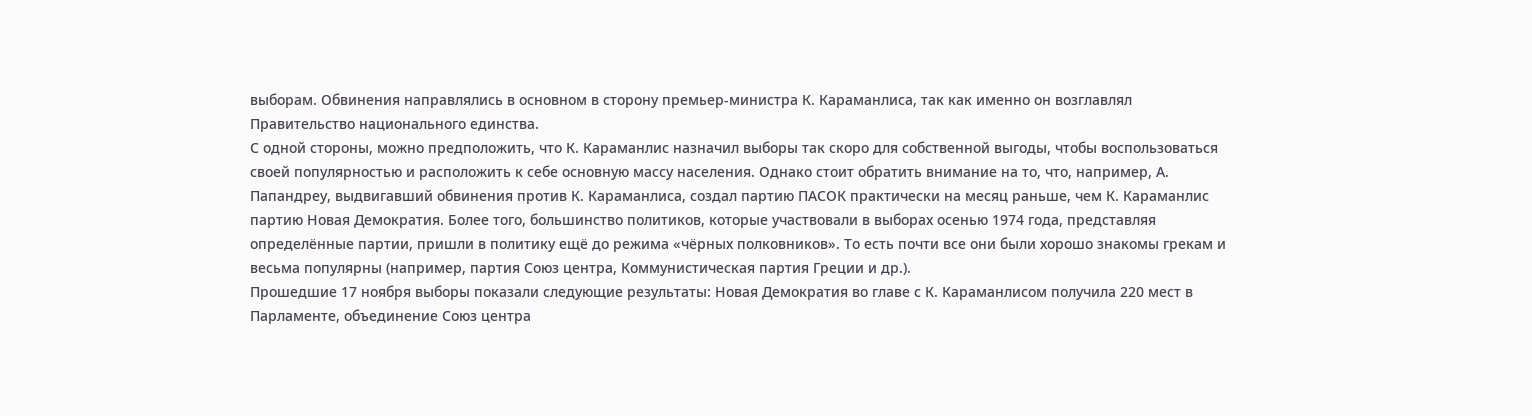выборам. Обвинения направлялись в основном в сторону премьер-министра К. Караманлиса, так как именно он возглавлял Правительство национального единства.
С одной стороны, можно предположить, что К. Караманлис назначил выборы так скоро для собственной выгоды, чтобы воспользоваться своей популярностью и расположить к себе основную массу населения. Однако стоит обратить внимание на то, что, например, А. Папандреу, выдвигавший обвинения против К. Караманлиса, создал партию ПАСОК практически на месяц раньше, чем К. Караманлис партию Новая Демократия. Более того, большинство политиков, которые участвовали в выборах осенью 1974 года, представляя определённые партии, пришли в политику ещё до режима «чёрных полковников». То есть почти все они были хорошо знакомы грекам и весьма популярны (например, партия Союз центра, Коммунистическая партия Греции и др.).
Прошедшие 17 ноября выборы показали следующие результаты: Новая Демократия во главе с К. Караманлисом получила 220 мест в Парламенте, объединение Союз центра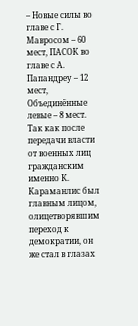– Новые силы во главе с Г. Мавросом – 60 мест, ПАСОК во главе с А. Папандреу – 12 мест, Объединённые левые – 8 мест. Так как после передачи власти от военных лиц гражданским именно К. Караманлис был главным лицом, олицетворявшим переход к демократии, он же стал в глазах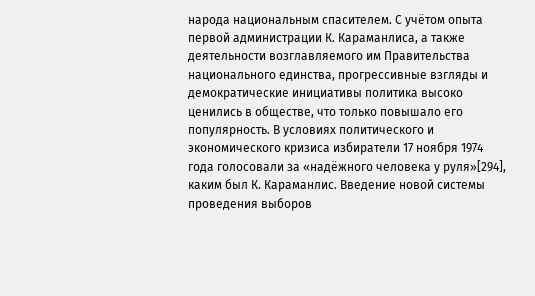народа национальным спасителем. С учётом опыта первой администрации К. Караманлиса, а также деятельности возглавляемого им Правительства национального единства, прогрессивные взгляды и демократические инициативы политика высоко ценились в обществе, что только повышало его популярность. В условиях политического и экономического кризиса избиратели 17 ноября 1974 года голосовали за «надёжного человека у руля»[294], каким был К. Караманлис. Введение новой системы проведения выборов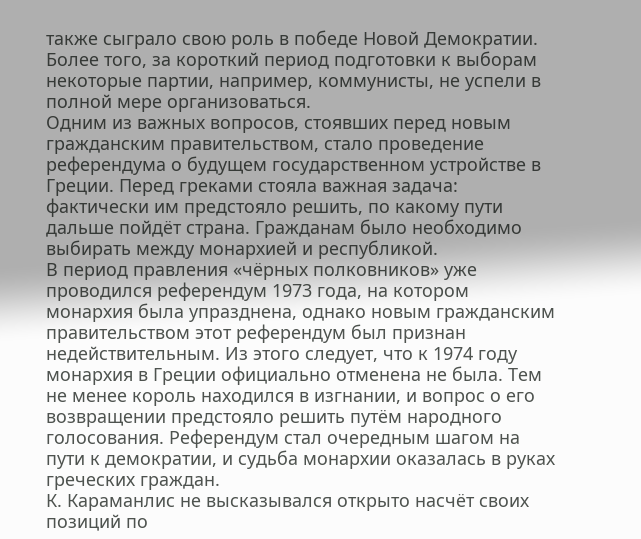также сыграло свою роль в победе Новой Демократии. Более того, за короткий период подготовки к выборам некоторые партии, например, коммунисты, не успели в полной мере организоваться.
Одним из важных вопросов, стоявших перед новым гражданским правительством, стало проведение референдума о будущем государственном устройстве в Греции. Перед греками стояла важная задача: фактически им предстояло решить, по какому пути дальше пойдёт страна. Гражданам было необходимо выбирать между монархией и республикой.
В период правления «чёрных полковников» уже проводился референдум 1973 года, на котором монархия была упразднена, однако новым гражданским правительством этот референдум был признан недействительным. Из этого следует, что к 1974 году монархия в Греции официально отменена не была. Тем не менее король находился в изгнании, и вопрос о его возвращении предстояло решить путём народного голосования. Референдум стал очередным шагом на пути к демократии, и судьба монархии оказалась в руках греческих граждан.
К. Караманлис не высказывался открыто насчёт своих позиций по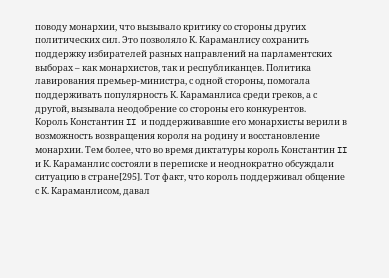поводу монархии, что вызывало критику со стороны других политических сил. Это позволяло К. Караманлису сохранить поддержку избирателей разных направлений на парламентских выборах – как монархистов, так и республиканцев. Политика лавирования премьер-министра, с одной стороны, помогала поддерживать популярность К. Караманлиса среди греков, а с другой, вызывала неодобрение со стороны его конкурентов.
Король Константин II и поддерживавшие его монархисты верили в возможность возвращения короля на родину и восстановление монархии. Тем более, что во время диктатуры король Константин II и К. Караманлис состояли в переписке и неоднократно обсуждали ситуацию в стране[295]. Тот факт, что король поддерживал общение с К. Караманлисом, давал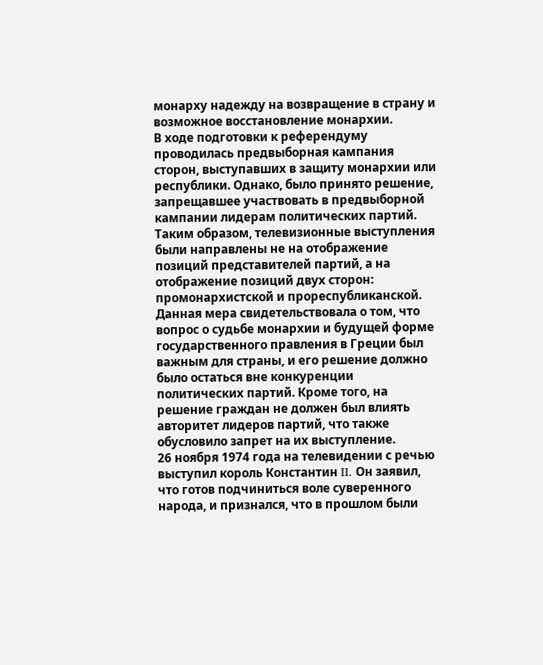монарху надежду на возвращение в страну и возможное восстановление монархии.
В ходе подготовки к референдуму проводилась предвыборная кампания сторон, выступавших в защиту монархии или республики. Однако, было принято решение, запрещавшее участвовать в предвыборной кампании лидерам политических партий. Таким образом, телевизионные выступления были направлены не на отображение позиций представителей партий, а на отображение позиций двух сторон: промонархистской и прореспубликанской. Данная мера свидетельствовала о том, что вопрос о судьбе монархии и будущей форме государственного правления в Греции был важным для страны, и его решение должно было остаться вне конкуренции политических партий. Кроме того, на решение граждан не должен был влиять авторитет лидеров партий, что также обусловило запрет на их выступление.
26 ноября 1974 года на телевидении с речью выступил король Константин II. Он заявил, что готов подчиниться воле суверенного народа, и признался, что в прошлом были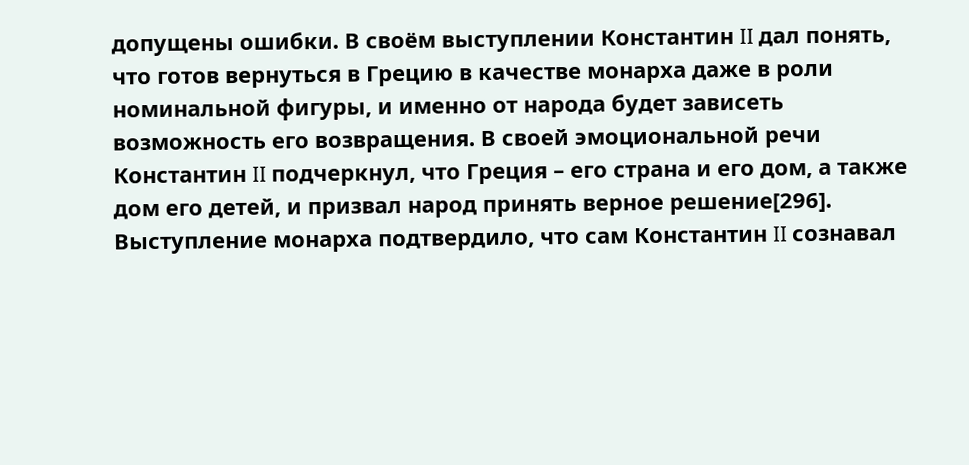допущены ошибки. В своём выступлении Константин II дал понять, что готов вернуться в Грецию в качестве монарха даже в роли номинальной фигуры, и именно от народа будет зависеть возможность его возвращения. В своей эмоциональной речи Константин II подчеркнул, что Греция – его страна и его дом, а также дом его детей, и призвал народ принять верное решение[296]. Выступление монарха подтвердило, что сам Константин II сознавал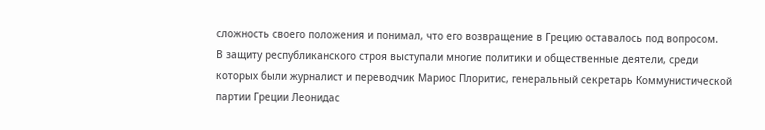сложность своего положения и понимал, что его возвращение в Грецию оставалось под вопросом.
В защиту республиканского строя выступали многие политики и общественные деятели, среди которых были журналист и переводчик Мариос Плоритис, генеральный секретарь Коммунистической партии Греции Леонидас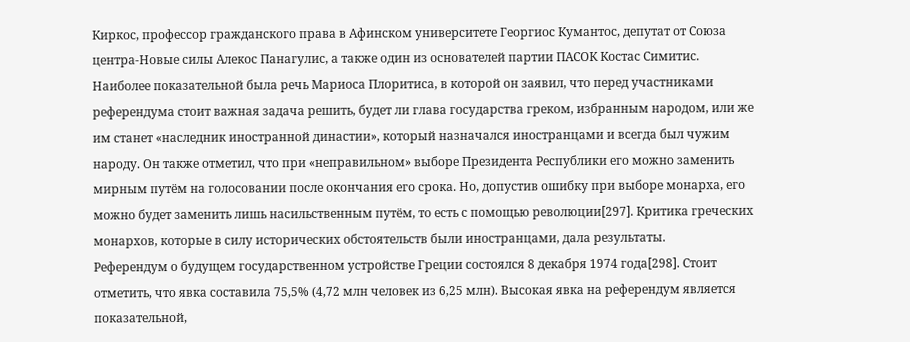Киркос, профессор гражданского права в Афинском университете Георгиос Кумантос, депутат от Союза центра-Новые силы Алекос Панагулис, а также один из основателей партии ПАСОК Костас Симитис.
Наиболее показательной была речь Мариоса Плоритиса, в которой он заявил, что перед участниками референдума стоит важная задача решить, будет ли глава государства греком, избранным народом, или же им станет «наследник иностранной династии», который назначался иностранцами и всегда был чужим народу. Он также отметил, что при «неправильном» выборе Президента Республики его можно заменить мирным путём на голосовании после окончания его срока. Но, допустив ошибку при выборе монарха, его можно будет заменить лишь насильственным путём, то есть с помощью революции[297]. Критика греческих монархов, которые в силу исторических обстоятельств были иностранцами, дала результаты.
Референдум о будущем государственном устройстве Греции состоялся 8 декабря 1974 года[298]. Стоит отметить, что явка составила 75,5% (4,72 млн человек из 6,25 млн). Высокая явка на референдум является показательной,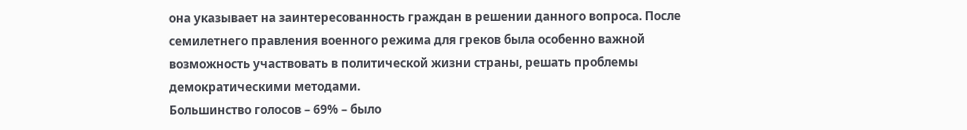она указывает на заинтересованность граждан в решении данного вопроса. После семилетнего правления военного режима для греков была особенно важной возможность участвовать в политической жизни страны, решать проблемы демократическими методами.
Большинство голосов – 69% – было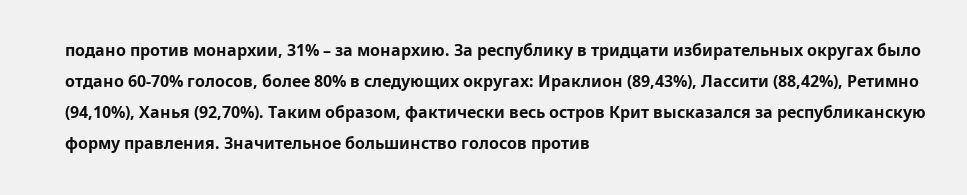подано против монархии, 31% – за монархию. За республику в тридцати избирательных округах было отдано 60-70% голосов, более 80% в следующих округах: Ираклион (89,43%), Лассити (88,42%), Ретимно (94,10%), Ханья (92,70%). Таким образом, фактически весь остров Крит высказался за республиканскую форму правления. Значительное большинство голосов против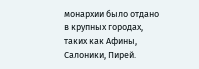монархии было отдано в крупных городах, таких как Афины, Салоники, Пирей.